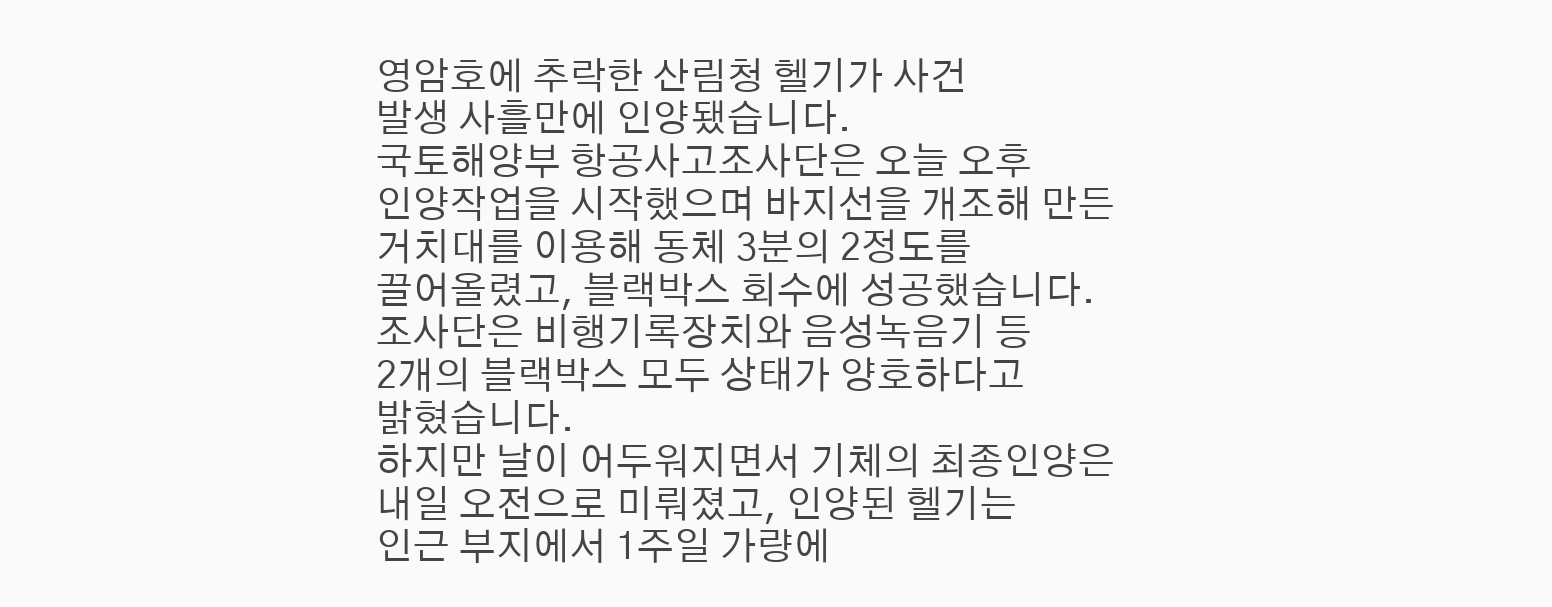영암호에 추락한 산림청 헬기가 사건
발생 사흘만에 인양됐습니다.
국토해양부 항공사고조사단은 오늘 오후
인양작업을 시작했으며 바지선을 개조해 만든
거치대를 이용해 동체 3분의 2정도를
끌어올렸고, 블랙박스 회수에 성공했습니다.
조사단은 비행기록장치와 음성녹음기 등
2개의 블랙박스 모두 상태가 양호하다고
밝혔습니다.
하지만 날이 어두워지면서 기체의 최종인양은
내일 오전으로 미뤄졌고, 인양된 헬기는
인근 부지에서 1주일 가량에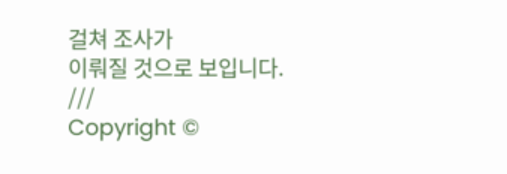걸쳐 조사가
이뤄질 것으로 보입니다.
///
Copyright ©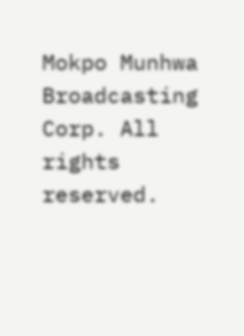Mokpo Munhwa Broadcasting Corp. All rights reserved.